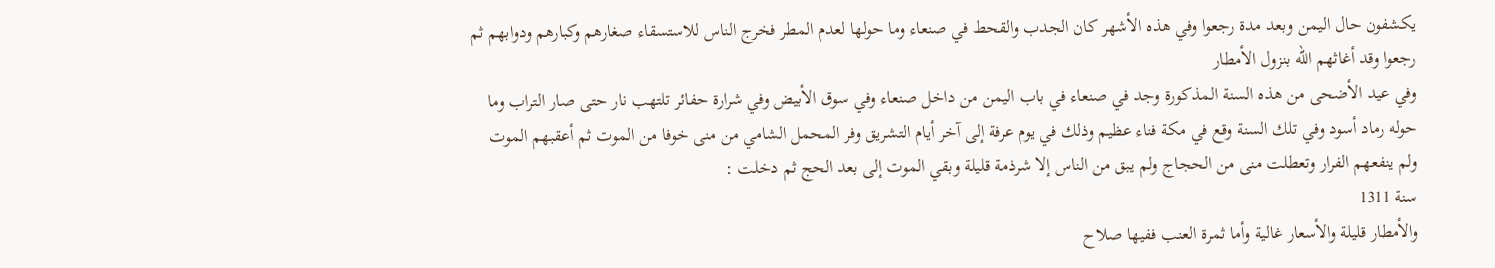يكشفون حال اليمن وبعد مدة رجعوا وفي هذه الأشهر كان الجدب والقحط في صنعاء وما حولها لعدم المطر فخرج الناس للاستسقاء صغارهم وكبارهم ودوابهم ثم رجعوا وقد أغاثهم اللّه بنزول الأمطار
وفي عيد الأضحى من هذه السنة المذكورة وجد في صنعاء في باب اليمن من داخل صنعاء وفي سوق الأبيض وفي شرارة حفائر تلتهب نار حتى صار التراب وما حوله رماد أسود وفي تلك السنة وقع في مكة فناء عظيم وذلك في يوم عرفة إلى آخر أيام التشريق وفر المحمل الشامي من منى خوفا من الموت ثم أعقبهم الموت ولم ينفعهم الفرار وتعطلت منى من الحجاج ولم يبق من الناس إلا شرذمة قليلة وبقي الموت إلى بعد الحج ثم دخلت :
سنة 1311
والأمطار قليلة والأسعار غالية وأما ثمرة العنب ففيها صلاح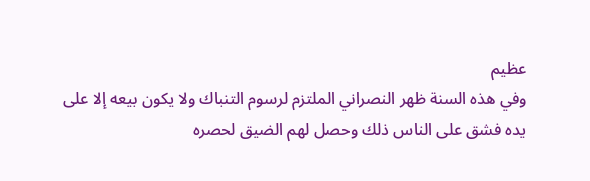عظيم
وفي هذه السنة ظهر النصراني الملتزم لرسوم التنباك ولا يكون بيعه إلا على يده فشق على الناس ذلك وحصل لهم الضيق لحصره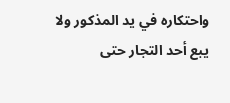واحتكاره في يد المذكور ولا يبع أحد التجار حتى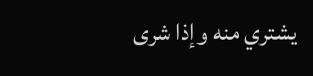يشتري منه وإذا شرى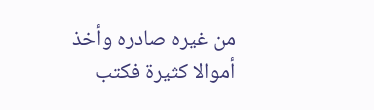من غيره صادره وأخذ أموالا كثيرة فكتب